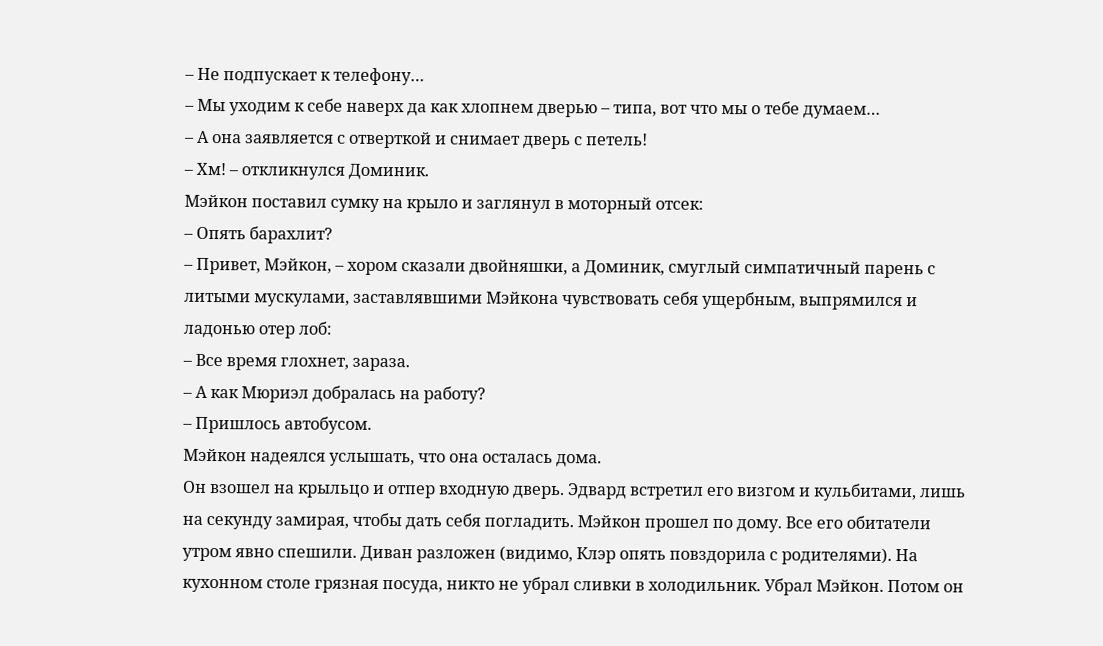– Не подпускает к телефону…
– Мы уходим к себе наверх да как хлопнем дверью – типа, вот что мы о тебе думаем…
– А она заявляется с отверткой и снимает дверь с петель!
– Хм! – откликнулся Доминик.
Мэйкон поставил сумку на крыло и заглянул в моторный отсек:
– Опять барахлит?
– Привет, Мэйкон, – хором сказали двойняшки, а Доминик, смуглый симпатичный парень с литыми мускулами, заставлявшими Мэйкона чувствовать себя ущербным, выпрямился и ладонью отер лоб:
– Все время глохнет, зараза.
– А как Мюриэл добралась на работу?
– Пришлось автобусом.
Мэйкон надеялся услышать, что она осталась дома.
Он взошел на крыльцо и отпер входную дверь. Эдвард встретил его визгом и кульбитами, лишь на секунду замирая, чтобы дать себя погладить. Мэйкон прошел по дому. Все его обитатели утром явно спешили. Диван разложен (видимо, Клэр опять повздорила с родителями). На кухонном столе грязная посуда, никто не убрал сливки в холодильник. Убрал Мэйкон. Потом он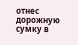отнес дорожную сумку в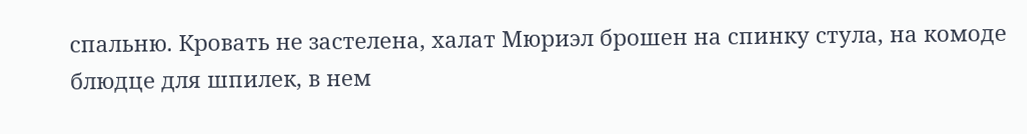спальню. Кровать не застелена, халат Мюриэл брошен на спинку стула, на комоде блюдце для шпилек, в нем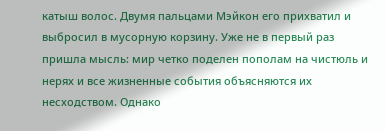катыш волос. Двумя пальцами Мэйкон его прихватил и выбросил в мусорную корзину. Уже не в первый раз пришла мысль: мир четко поделен пополам на чистюль и нерях и все жизненные события объясняются их несходством. Однако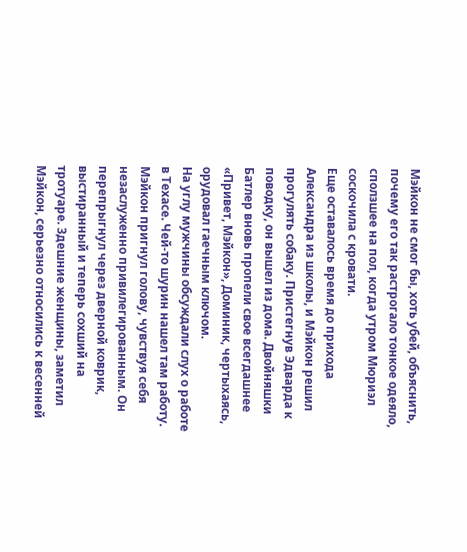Мэйкон не смог бы, хоть убей, объяснить, почему его так растрогало тонкое одеяло, сползшее на пол, когда утром Мюриэл соскочила с кровати.
Еще оставалось время до прихода Александра из школы, и Мэйкон решил прогулять собаку. Пристегнув Эдварда к поводку, он вышел из дома. Двойняшки Батлер вновь пропели свое всегдашнее «Привет, Мэйкон», Доминик, чертыхаясь, орудовал гаечным ключом.
На углу мужчины обсуждали слух о работе в Техасе. Чей-то шурин нашел там работу. Мэйкон пригнул голову, чувствуя себя незаслуженно привилегированным. Он перепрыгнул через дверной коврик, выстиранный и теперь сохший на тротуаре. Здешние женщины, заметил Мэйкон, серьезно относились к весенней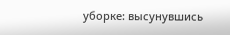уборке: высунувшись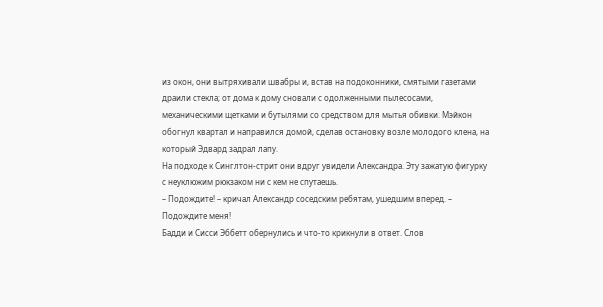из окон, они вытряхивали швабры и, встав на подоконники, смятыми газетами драили стекла; от дома к дому сновали с одолженными пылесосами, механическими щетками и бутылями со средством для мытья обивки. Мэйкон обогнул квартал и направился домой, сделав остановку возле молодого клена, на который Эдвард задрал лапу.
На подходе к Синглтон-стрит они вдруг увидели Александра. Эту зажатую фигурку с неуклюжим рюкзаком ни с кем не спутаешь.
– Подождите! – кричал Александр соседским ребятам, ушедшим вперед. – Подождите меня!
Бадди и Сисси Эббетт обернулись и что-то крикнули в ответ. Слов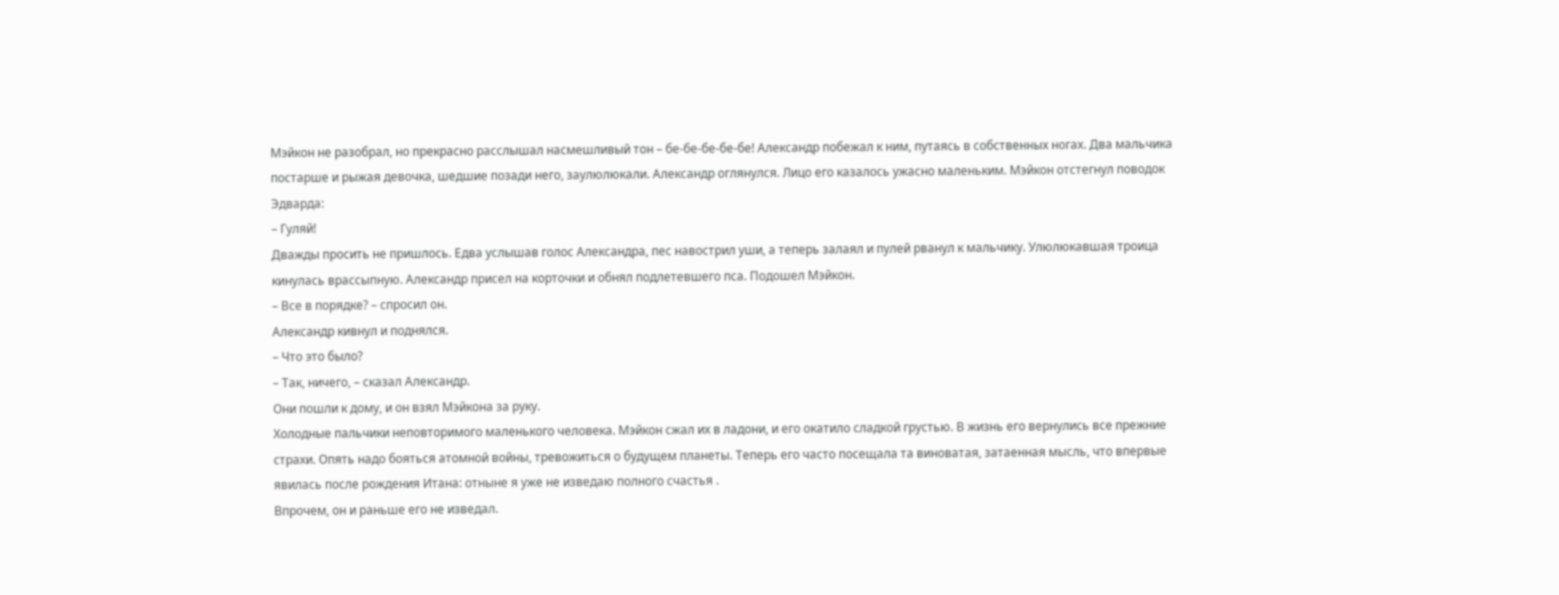Мэйкон не разобрал, но прекрасно расслышал насмешливый тон – бе-бе-бе-бе-бе! Александр побежал к ним, путаясь в собственных ногах. Два мальчика постарше и рыжая девочка, шедшие позади него, заулюлюкали. Александр оглянулся. Лицо его казалось ужасно маленьким. Мэйкон отстегнул поводок Эдварда:
– Гуляй!
Дважды просить не пришлось. Едва услышав голос Александра, пес навострил уши, а теперь залаял и пулей рванул к мальчику. Улюлюкавшая троица кинулась врассыпную. Александр присел на корточки и обнял подлетевшего пса. Подошел Мэйкон.
– Все в порядке? – спросил он.
Александр кивнул и поднялся.
– Что это было?
– Так, ничего, – сказал Александр.
Они пошли к дому, и он взял Мэйкона за руку.
Холодные пальчики неповторимого маленького человека. Мэйкон сжал их в ладони, и его окатило сладкой грустью. В жизнь его вернулись все прежние страхи. Опять надо бояться атомной войны, тревожиться о будущем планеты. Теперь его часто посещала та виноватая, затаенная мысль, что впервые явилась после рождения Итана: отныне я уже не изведаю полного счастья .
Впрочем, он и раньше его не изведал.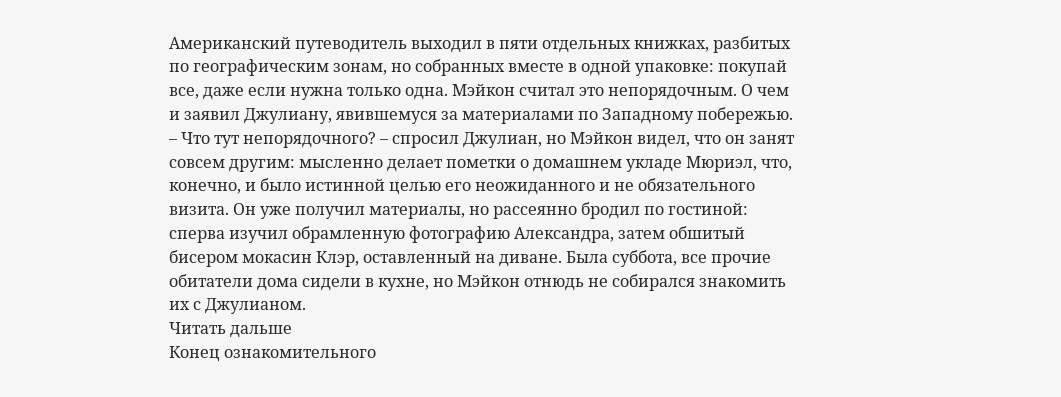Американский путеводитель выходил в пяти отдельных книжках, разбитых по географическим зонам, но собранных вместе в одной упаковке: покупай все, даже если нужна только одна. Мэйкон считал это непорядочным. О чем и заявил Джулиану, явившемуся за материалами по Западному побережью.
– Что тут непорядочного? – спросил Джулиан, но Мэйкон видел, что он занят совсем другим: мысленно делает пометки о домашнем укладе Мюриэл, что, конечно, и было истинной целью его неожиданного и не обязательного визита. Он уже получил материалы, но рассеянно бродил по гостиной: сперва изучил обрамленную фотографию Александра, затем обшитый бисером мокасин Клэр, оставленный на диване. Была суббота, все прочие обитатели дома сидели в кухне, но Мэйкон отнюдь не собирался знакомить их с Джулианом.
Читать дальше
Конец ознакомительного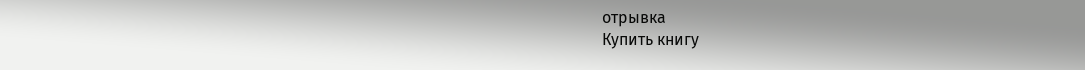отрывка
Купить книгу